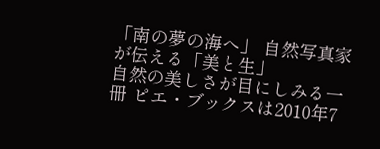「南の夢の海へ」 自然写真家が伝える「美と生」
自然の美しさが目にしみる一冊 ピエ・ブックスは2010年7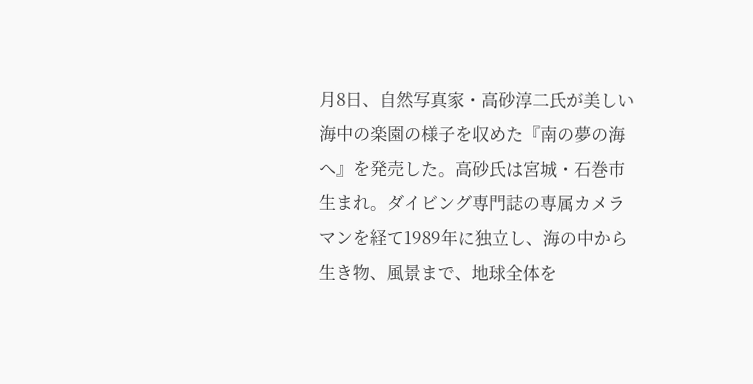月8日、自然写真家・高砂淳二氏が美しい海中の楽園の様子を収めた『南の夢の海へ』を発売した。高砂氏は宮城・石巻市生まれ。ダイビング専門誌の専属カメラマンを経て1989年に独立し、海の中から生き物、風景まで、地球全体を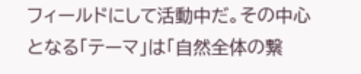フィールドにして活動中だ。その中心となる「テーマ」は「自然全体の繋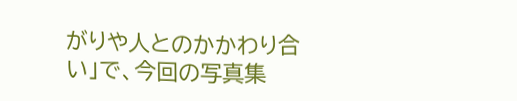がりや人とのかかわり合い」で、今回の写真集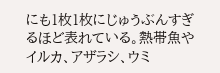にも1枚1枚にじゅうぶんすぎるほど表れている。熱帯魚やイルカ、アザラシ、ウミ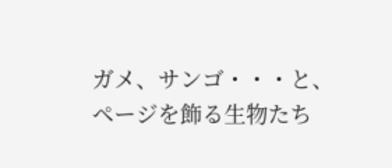ガメ、サンゴ・・・と、ページを飾る生物たち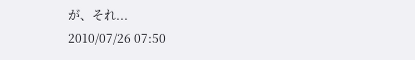が、それ...
2010/07/26 07:50